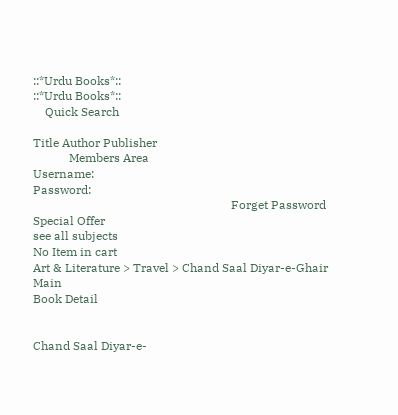::*Urdu Books*::
::*Urdu Books*::
    Quick Search

Title Author Publisher
            Members Area
Username:
Password:
                                                                  Forget Password
Special Offer
see all subjects
No Item in cart
Art & Literature > Travel > Chand Saal Diyar-e-Ghair Main
Book Detail


Chand Saal Diyar-e-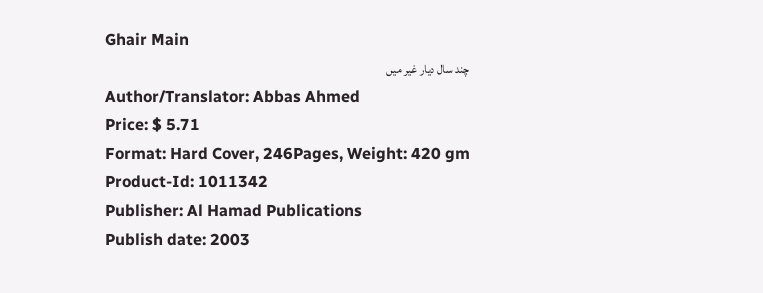Ghair Main
چند سال دیار غیر میں
Author/Translator: Abbas Ahmed
Price: $ 5.71
Format: Hard Cover, 246Pages, Weight: 420 gm
Product-Id: 1011342
Publisher: Al Hamad Publications
Publish date: 2003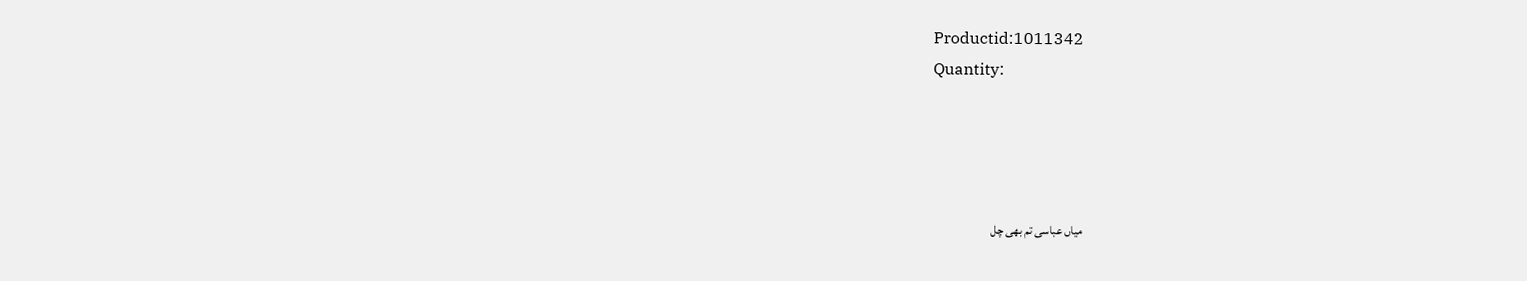Productid:1011342
Quantity:




میاں عباسی تم بھی چل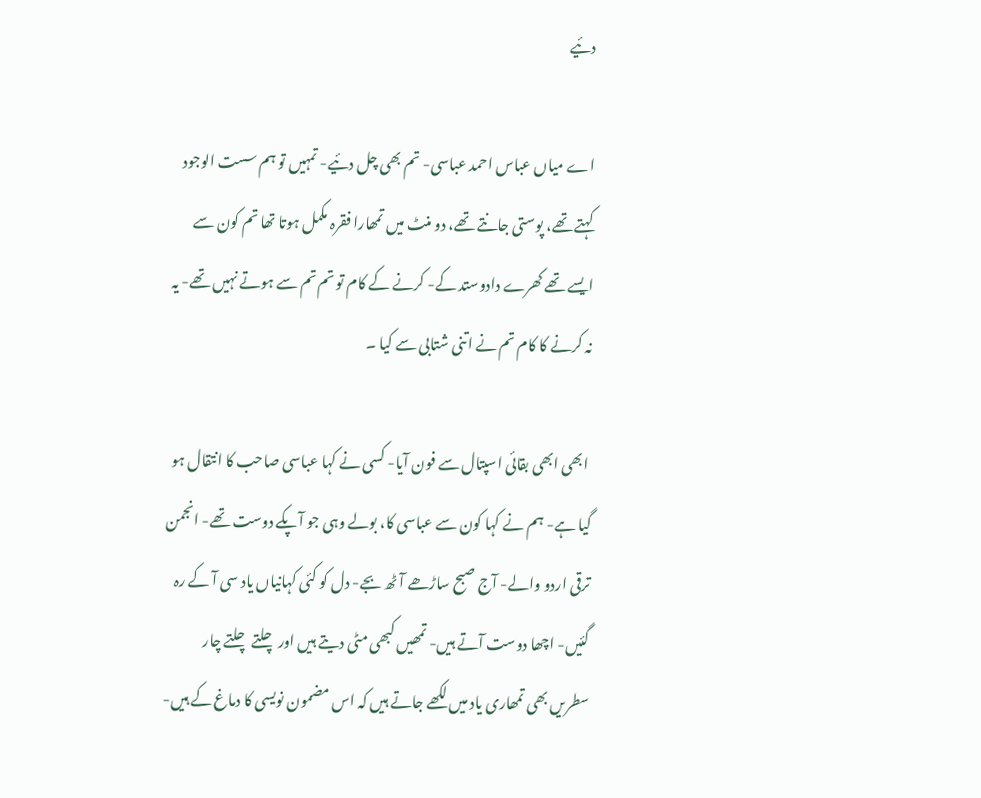دئیے

اے میاں عباس احمد عباسی- تم بھی چل دئیے- تمہیں تو ہم سست الوجود کہتے تھے، پوستی جانتے تھے، دو منٹ میں تمھارا فقرہ مکمل ہوتا تھا تم کون سے ایسے تھے کھرے دادوستد کے- کرنے کے کام تو تم تم سے ہوتے نہیں تھے- یہ نہ کرنے کا کام تم نے اتنی شتابی سے کیا ۔

 ابھی ابھی بقائی اسپتال سے فون آیا- کسی نے کہا عباسی صاحب کا انتقال ہو گیا ہے- ہم نے کہا کون سے عباسی کا، بولے وہی جو آپکے دوست تھے- انجمن ترقی اردو والے- آج صبح ساڑھے آٹھ بجے- دل کو کئی کہانیاں یاد سی آ کے رہ گئیں- اچھا دوست آتے ہیں- تمھیں کبھی مٹی دیتے ہیں اور چلتے چلتے چار سطریں بھی تمھاری یاد میں لکھے جاتے ہیں کہ اس مضمون نویسی کا دماغ کے ہیں-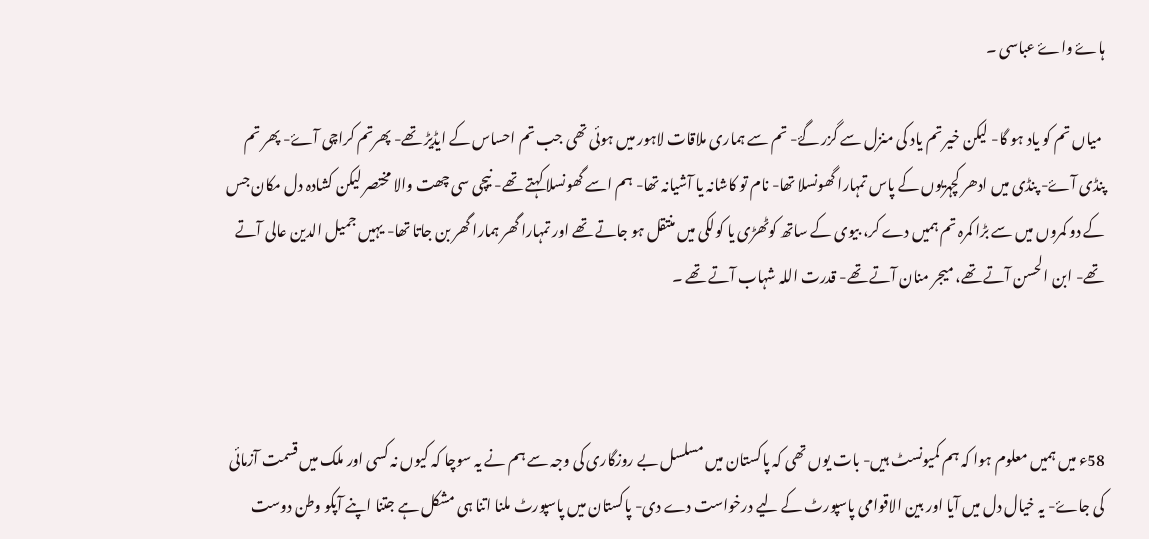ہاۓ واۓ عباسی ۔

 میاں تم کو یاد ہو گا- لیکن خیر تم یاد کی منزل سے گزر گۓ- تم سے ہماری ملاقات لاہور میں ہوئی تھی جب تم احساس کے ایڈیڑ تھے- پھرتم کراچی آۓ- پھر تم پنڈی آۓ- پنڈی میں ادھر کچہریوں کے پاس تمہارا گھونسلا تھا- نام تو کاشانہ یا آشیانہ تھا- ہم اسے گھونسلا کہتے تھے- نیچی سی چھت والا مختصر لیکن کشادہ دل مکان جس کے دو کمروں میں سے بڑا کمرہ تم ہمیں دے کر، بیوی کے ساتھ کوٹھڑی یا کولکی میں منتقل ہو جاتے تھے اور تمہارا گھر ہمارا گھر بن جاتا تھا- یہیں جمیل الدین عالی آتے تھے- ابن الحسن آتے تھے، میجر منان آتے تھے- قدرت اللہ شہاب آتے تھے ۔



58ء میں ہمیں معلوم ہوا کہ ہم کمیونسٹ ہیں- بات یوں تھی کہ پاکستان میں مسلسل بے روزگاری کی وجہ سے ہم نے یہ سوچا کہ کیوں نہ کسی اور ملک میں قسمت آزمائی کی جاۓ- یہ خیال دل میں آیا اور بین الاقوامی پاسپورٹ کے لیے درخواست دے دی- پاکستان میں پاسپورٹ ملنا اتنا ہی مشکل ہے جتنا اپنے آپکو وطن دوست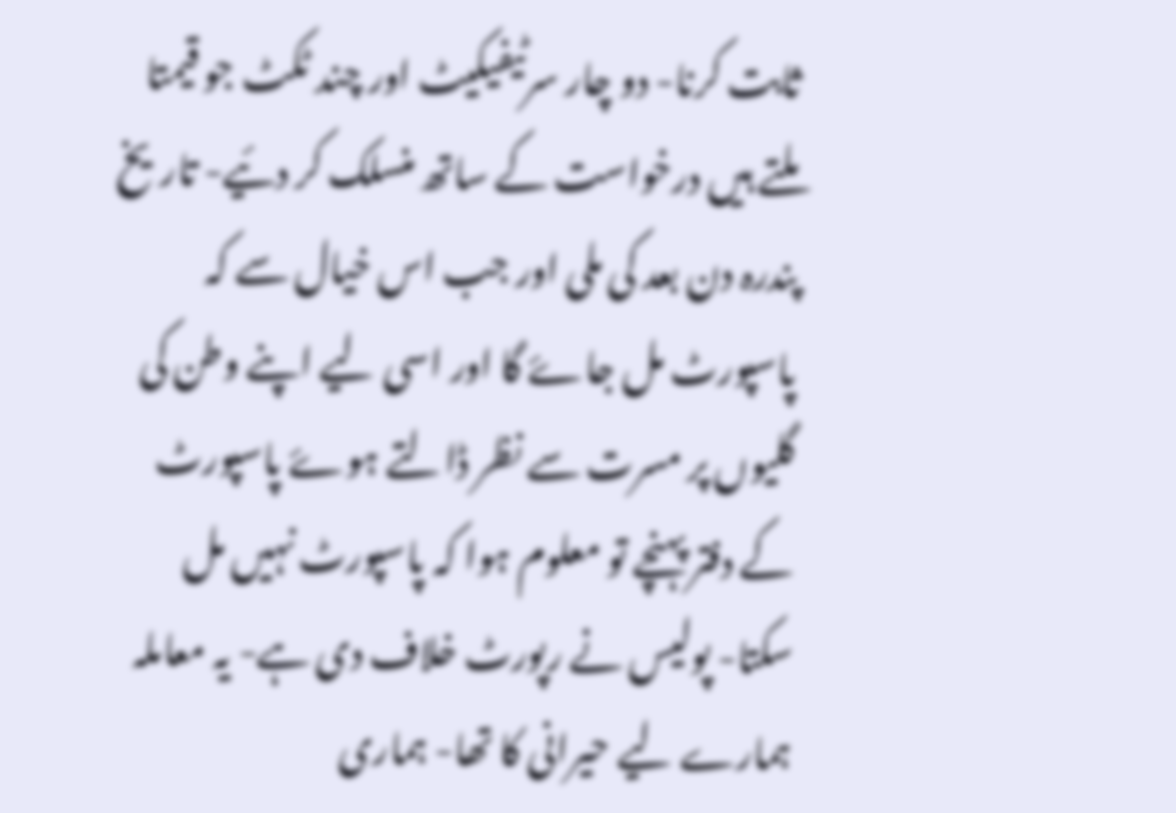ثابت کرنا- دو چار سرٹیفیکیٹ اور چند ٹکٹ جو قیمتا ملتے ہیں درخواست کے ساتھ منسلک کر دئیے- تاریخ پندرہ دن بعد کی ملی اور جب اس خیال سے کہ پاسپورٹ مل جاۓ گا اور اسی لیے اپنے وطن کی گلیوں پر مسرت سے نظر ڈالتے ہوۓ پاسپورٹ کے دفتر پہنچے تو معلوم ہوا کہ پاسپورٹ نہیں مل سکتا- پولیس نے رپورٹ خلاف دی ہے- یہ معاملہ ہمارے لیے حیرانی کا تھا- ہماری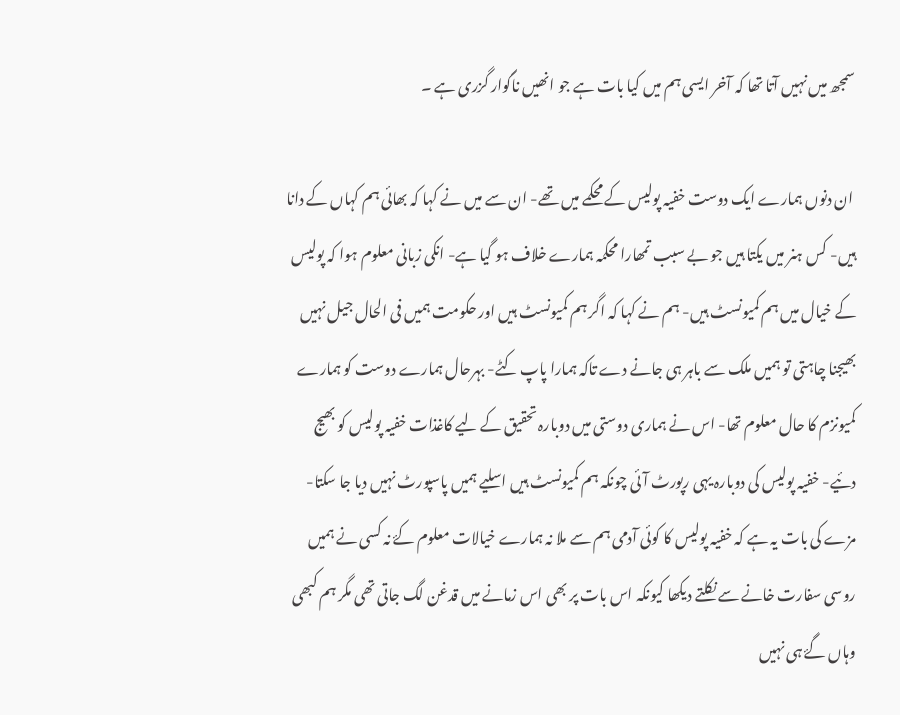سمجھ میں نہیں آتا تھا کہ آخر ایسی ہم میں کیا بات ہے جو انھیں ناگوار گزری ہے ۔

 ان دنوں ہمارے ایک دوست خفیہ پولیس کے محکمے میں تھے- ان سے میں نے کہا کہ بھائی ہم کہاں کے دانا ہیں- کس ہنر میں یکتا ہیں جو بے سبب تمھارا محکمہ ہمارے خلاف ہو گیا ہے- انکی زبانی معلوم ہوا کہ پولیس کے خیال میں ہم کمیونسٹ ہیں- ہم نے کہا کہ اگر ہم کمیونسٹ ہیں اور حکومت ہمیں فی الحال جیل نہیں بھیجنا چاہتی تو ہمیں ملک سے باہر ہی جانے دے تاکہ ہمارا پاپ کٹے- بہرحال ہمارے دوست کو ہمارے کمیونزم کا حال معلوم تھا- اس نے ہماری دوستی میں دوبارہ تحقیق کے لیے کاغذات خفیہ پولیس کو بھیج دئیے- خفیہ پولیس کی دوبارہ یہی رپورٹ آئی چونکہ ہم کمیونسٹ ہیں اسلیے ہمیں پاسپورٹ نہیں دیا جا سکتا- مزے کی بات یہ ہے کہ خفیہ پولیس کا کوئی آدمی ہم سے ملا نہ ہمارے خیالات معلوم کۓ نہ کسی نے ہمیں روسی سفارت خانے سے نکلتے دیکھا کیونکہ اس بات پر بھی اس زمانے میں قدغن لگ جاتی تھی مگر ہم کبھی وہاں گۓ ہی نہیں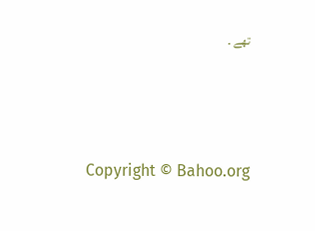تھے ۔




Copyright © Bahoo.org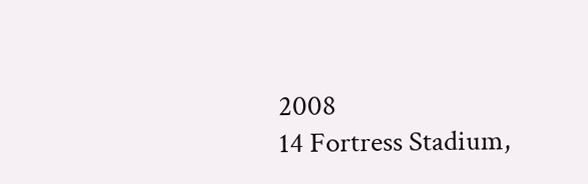2008
14 Fortress Stadium,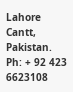Lahore Cantt, Pakistan.
Ph: + 92 423 6623108